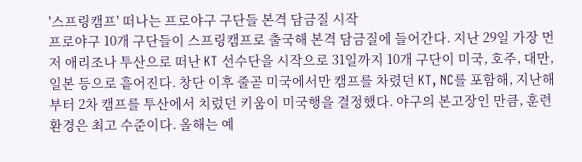'스프링캠프' 떠나는 프로야구 구단들 본격 담금질 시작
프로야구 10개 구단들이 스프링캠프로 출국해 본격 담금질에 들어간다. 지난 29일 가장 먼저 애리조나 투산으로 떠난 KT 선수단을 시작으로 31일까지 10개 구단이 미국, 호주, 대만, 일본 등으로 흩어진다. 창단 이후 줄곧 미국에서만 캠프를 차렸던 KT, NC를 포함해, 지난해부터 2차 캠프를 투산에서 치렀던 키움이 미국행을 결정했다. 야구의 본고장인 만큼, 훈련 환경은 최고 수준이다. 올해는 예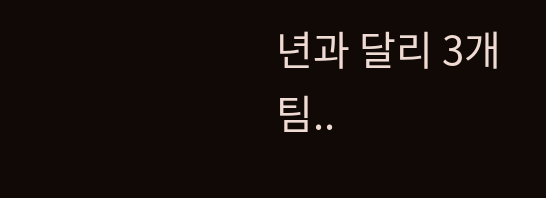년과 달리 3개 팀..